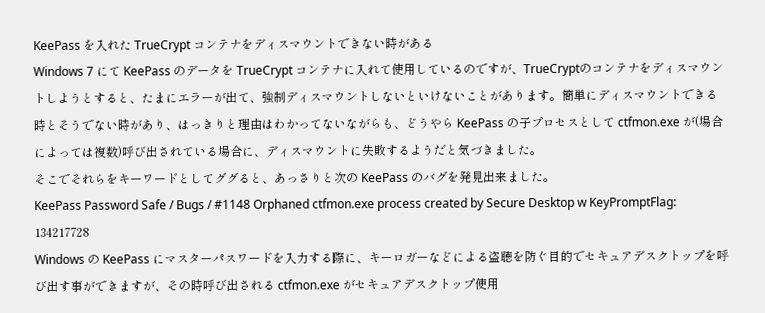KeePass を入れた TrueCrypt コンテナをディスマウントできない時がある
Windows 7 にて KeePass のデータを TrueCrypt コンテナに入れて使用しているのですが、TrueCryptのコンテナをディスマウントしようとすると、たまにエラーが出て、強制ディスマウントしないといけないことがあります。簡単にディスマウントできる時とそうでない時があり、はっきりと理由はわかってないながらも、どうやら KeePass の子プロセスとして ctfmon.exe が(場合によっては複数)呼び出されている場合に、ディスマウントに失敗するようだと気づきました。
そこでそれらをキーワードとしてググると、あっさりと次の KeePass のバグを発見出来ました。
KeePass Password Safe / Bugs / #1148 Orphaned ctfmon.exe process created by Secure Desktop w KeyPromptFlag: 134217728
Windows の KeePass にマスターパスワードを入力する際に、キーロガーなどによる盗聴を防ぐ目的でセキュアデスクトップを呼び出す事ができますが、その時呼び出される ctfmon.exe がセキュアデスクトップ使用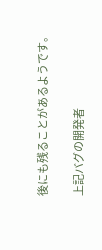後にも残ることがあるようです。

上記バグの開発者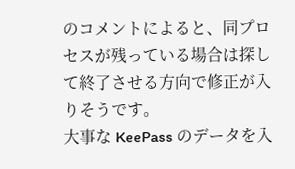のコメントによると、同プロセスが残っている場合は探して終了させる方向で修正が入りそうです。
大事な KeePass のデータを入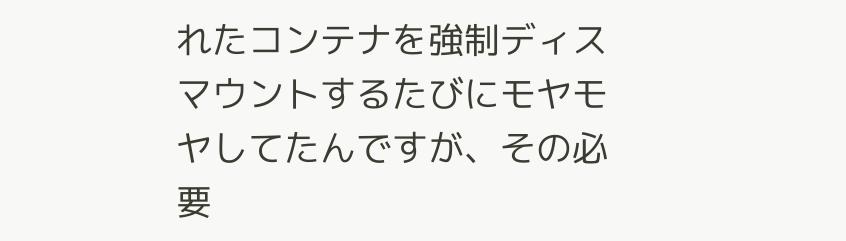れたコンテナを強制ディスマウントするたびにモヤモヤしてたんですが、その必要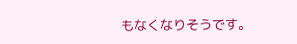もなくなりそうです。